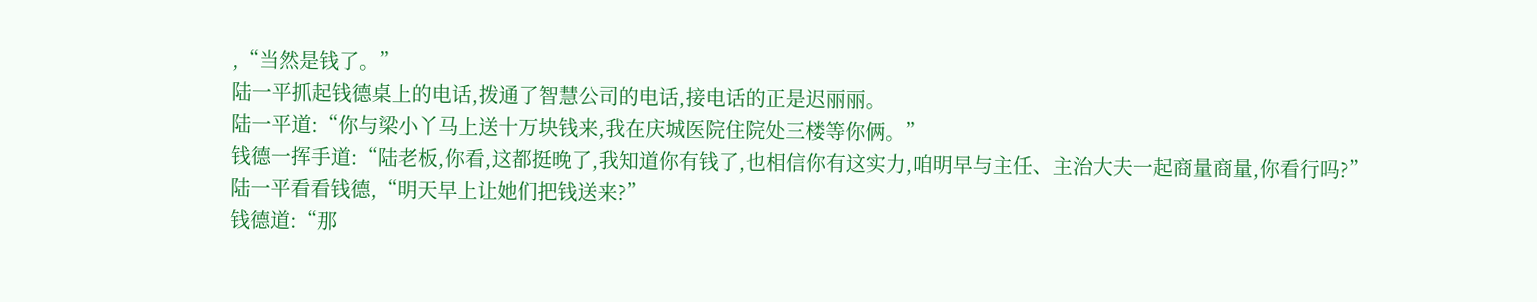,“当然是钱了。”
陆一平抓起钱德桌上的电话,拨通了智慧公司的电话,接电话的正是迟丽丽。
陆一平道:“你与梁小丫马上送十万块钱来,我在庆城医院住院处三楼等你俩。”
钱德一挥手道:“陆老板,你看,这都挺晚了,我知道你有钱了,也相信你有这实力,咱明早与主任、主治大夫一起商量商量,你看行吗?”
陆一平看看钱德,“明天早上让她们把钱送来?”
钱德道:“那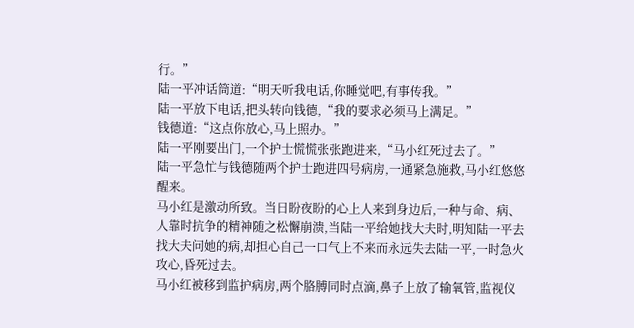行。”
陆一平冲话筒道:“明天听我电话,你睡觉吧,有事传我。”
陆一平放下电话,把头转向钱德,“我的要求必须马上满足。”
钱德道:“这点你放心,马上照办。”
陆一平刚要出门,一个护士慌慌张张跑进来,“马小红死过去了。”
陆一平急忙与钱德随两个护士跑进四号病房,一通紧急施救,马小红悠悠醒来。
马小红是激动所致。当日盼夜盼的心上人来到身边后,一种与命、病、人靠时抗争的精神随之松懈崩溃,当陆一平给她找大夫时,明知陆一平去找大夫问她的病,却担心自己一口气上不来而永远失去陆一平,一时急火攻心,昏死过去。
马小红被移到监护病房,两个胳膊同时点滴,鼻子上放了输氧管,监视仪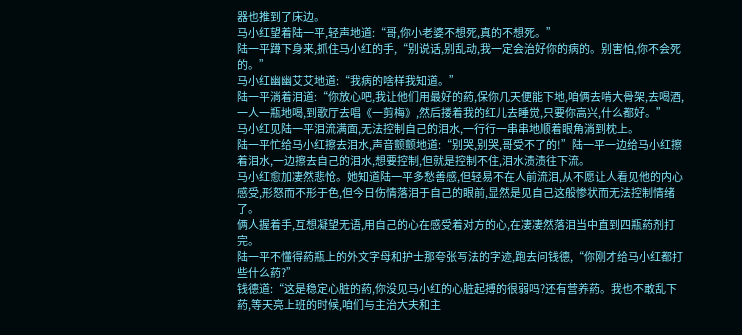器也推到了床边。
马小红望着陆一平,轻声地道:“哥,你小老婆不想死,真的不想死。”
陆一平蹲下身来,抓住马小红的手,“别说话,别乱动,我一定会治好你的病的。别害怕,你不会死的。”
马小红幽幽艾艾地道:“我病的啥样我知道。”
陆一平淌着泪道:“你放心吧,我让他们用最好的葯,保你几天便能下地,咱俩去啃大骨架,去喝酒,一人一瓶地喝,到歌厅去唱《一剪梅》,然后搂着我的红儿去睡觉,只要你高兴,什么都好。”
马小红见陆一平泪流满面,无法控制自己的泪水,一行行一串串地顺着眼角淌到枕上。
陆一平忙给马小红擦去泪水,声音颤颤地道:“别哭,别哭,哥受不了的!”陆一平一边给马小红擦着泪水,一边擦去自己的泪水,想要控制,但就是控制不住,泪水渍渍往下流。
马小红愈加凄然悲怆。她知道陆一平多愁善感,但轻易不在人前流泪,从不愿让人看见他的内心感受,形怒而不形于色,但今日伤情落泪于自己的眼前,显然是见自己这般惨状而无法控制情绪了。
俩人握着手,互想凝望无语,用自己的心在感受着对方的心,在凄凄然落泪当中直到四瓶葯剂打完。
陆一平不懂得葯瓶上的外文字母和护士那夸张写法的字迹,跑去问钱德,“你刚才给马小红都打些什么葯?”
钱德道:“这是稳定心脏的葯,你没见马小红的心脏起搏的很弱吗?还有营养葯。我也不敢乱下葯,等天亮上班的时候,咱们与主治大夫和主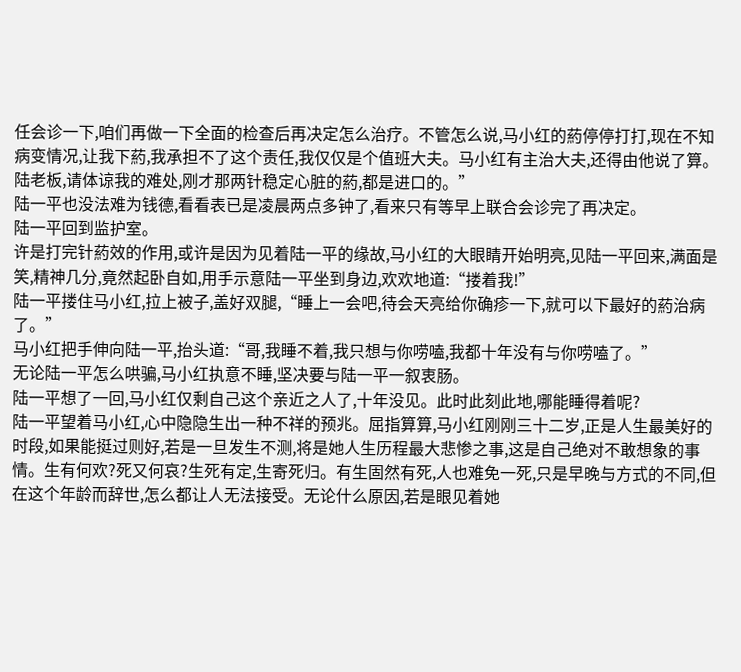任会诊一下,咱们再做一下全面的检查后再决定怎么治疗。不管怎么说,马小红的葯停停打打,现在不知病变情况,让我下葯,我承担不了这个责任,我仅仅是个值班大夫。马小红有主治大夫,还得由他说了算。陆老板,请体谅我的难处,刚才那两针稳定心脏的葯,都是进口的。”
陆一平也没法难为钱德,看看表已是凌晨两点多钟了,看来只有等早上联合会诊完了再决定。
陆一平回到监护室。
许是打完针葯效的作用,或许是因为见着陆一平的缘故,马小红的大眼睛开始明亮,见陆一平回来,满面是笑,精神几分,竟然起卧自如,用手示意陆一平坐到身边,欢欢地道:“搂着我!”
陆一平搂住马小红,拉上被子,盖好双腿,“睡上一会吧,待会天亮给你确疹一下,就可以下最好的葯治病了。”
马小红把手伸向陆一平,抬头道:“哥,我睡不着,我只想与你唠嗑,我都十年没有与你唠嗑了。”
无论陆一平怎么哄骗,马小红执意不睡,坚决要与陆一平一叙衷肠。
陆一平想了一回,马小红仅剩自己这个亲近之人了,十年没见。此时此刻此地,哪能睡得着呢?
陆一平望着马小红,心中隐隐生出一种不祥的预兆。屈指算算,马小红刚刚三十二岁,正是人生最美好的时段,如果能挺过则好,若是一旦发生不测,将是她人生历程最大悲惨之事,这是自己绝对不敢想象的事情。生有何欢?死又何哀?生死有定,生寄死归。有生固然有死,人也难免一死,只是早晚与方式的不同,但在这个年龄而辞世,怎么都让人无法接受。无论什么原因,若是眼见着她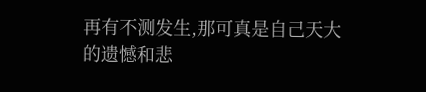再有不测发生,那可真是自己天大的遗憾和悲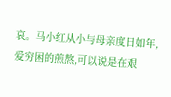哀。马小红从小与母亲度日如年,爱穷困的煎熬,可以说是在艰